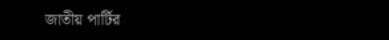জাতীয় পার্টির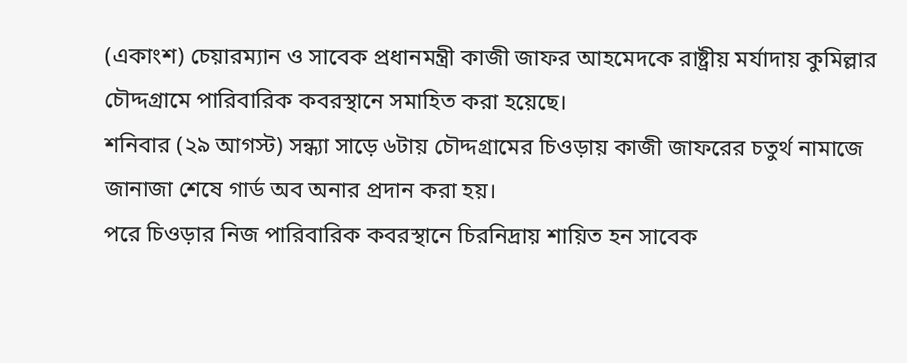(একাংশ) চেয়ারম্যান ও সাবেক প্রধানমন্ত্রী কাজী জাফর আহমেদকে রাষ্ট্রীয় মর্যাদায় কুমিল্লার চৌদ্দগ্রামে পারিবারিক কবরস্থানে সমাহিত করা হয়েছে।
শনিবার (২৯ আগস্ট) সন্ধ্যা সাড়ে ৬টায় চৌদ্দগ্রামের চিওড়ায় কাজী জাফরের চতুর্থ নামাজে জানাজা শেষে গার্ড অব অনার প্রদান করা হয়।
পরে চিওড়ার নিজ পারিবারিক কবরস্থানে চিরনিদ্রায় শায়িত হন সাবেক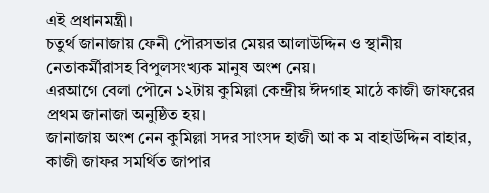এই প্রধানমন্ত্রী।
চতুর্থ জানাজায় ফেনী পৌরসভার মেয়র আলাউদ্দিন ও স্থানীয় নেতাকর্মীরাসহ বিপুলসংখ্যক মানুষ অংশ নেয়।
এরআগে বেলা পৌনে ১২টায় কুমিল্লা কেন্দ্রীয় ঈদগাহ মাঠে কাজী জাফরের প্রথম জানাজা অনুষ্ঠিত হয়।
জানাজায় অংশ নেন কুমিল্লা সদর সাংসদ হাজী আ ক ম বাহাউদ্দিন বাহার, কাজী জাফর সমর্থিত জাপার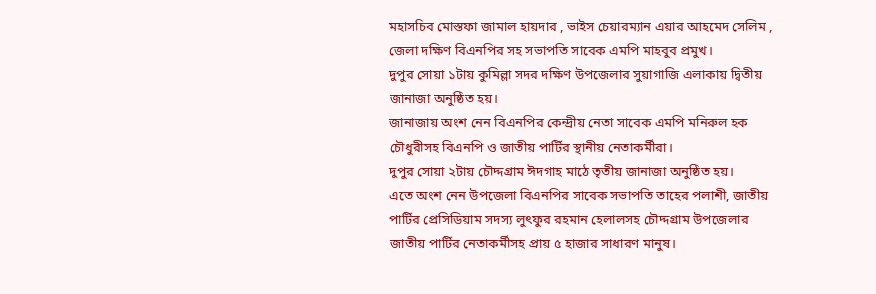মহাসচিব মোস্তফা জামাল হায়দার , ভাইস চেয়ারম্যান এয়ার আহমেদ সেলিম , জেলা দক্ষিণ বিএনপির সহ সভাপতি সাবেক এমপি মাহবুব প্রমুখ।
দুপুর সোয়া ১টায় কুমিল্লা সদর দক্ষিণ উপজেলার সুয়াগাজি এলাকায় দ্বিতীয় জানাজা অনুষ্ঠিত হয়।
জানাজায় অংশ নেন বিএনপির কেন্দ্রীয় নেতা সাবেক এমপি মনিরুল হক চৌধুরীসহ বিএনপি ও জাতীয় পার্টির স্থানীয় নেতাকর্মীরা।
দুপুর সোয়া ২টায় চৌদ্দগ্রাম ঈদগাহ মাঠে তৃতীয় জানাজা অনুষ্ঠিত হয়।
এতে অংশ নেন উপজেলা বিএনপির সাবেক সভাপতি তাহের পলাশী, জাতীয় পার্টির প্রেসিডিয়াম সদস্য লুৎফুর রহমান হেলালসহ চৌদ্দগ্রাম উপজেলার জাতীয় পার্টির নেতাকর্মীসহ প্রায় ৫ হাজার সাধারণ মানুষ।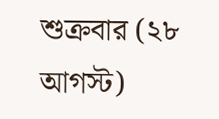শুক্রবার (২৮ আগস্ট)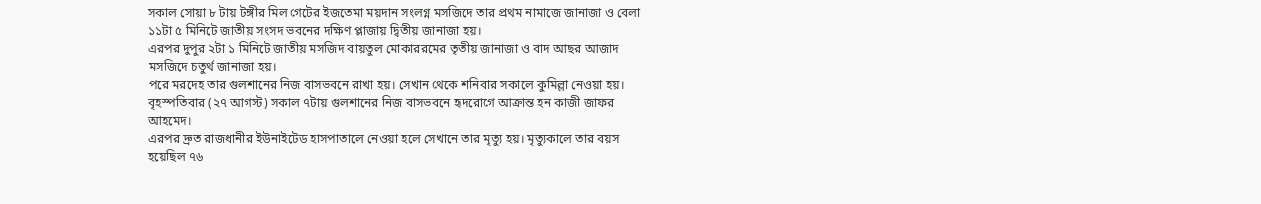সকাল সোয়া ৮ টায় টঙ্গীর মিল গেটের ইজতেমা ময়দান সংলগ্ন মসজিদে তার প্রথম নামাজে জানাজা ও বেলা ১১টা ৫ মিনিটে জাতীয় সংসদ ভবনের দক্ষিণ প্লাজায় দ্বিতীয় জানাজা হয়।
এরপর দুপুর ২টা ১ মিনিটে জাতীয় মসজিদ বায়তুল মোকাররমের তৃতীয় জানাজা ও বাদ আছর আজাদ মসজিদে চতুর্থ জানাজা হয়।
পরে মরদেহ তার গুলশানের নিজ বাসভবনে রাখা হয়। সেখান থেকে শনিবার সকালে কুমিল্লা নেওয়া হয়।
বৃহস্পতিবার (২৭ আগস্ট) সকাল ৭টায় গুলশানের নিজ বাসভবনে হৃদরোগে আক্রান্ত হন কাজী জাফর আহমেদ।
এরপর দ্রুত রাজধানীর ইউনাইটেড হাসপাতালে নেওয়া হলে সেখানে তার মৃত্যু হয়। মৃত্যুকালে তার বয়স হয়েছিল ৭৬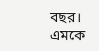বছর।
এমকে